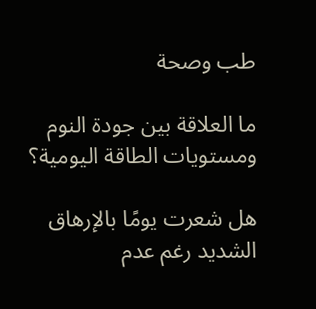طب وصحة

ما العلاقة بين جودة النوم ومستويات الطاقة اليومية؟

هل شعرت يومًا بالإرهاق الشديد رغم عدم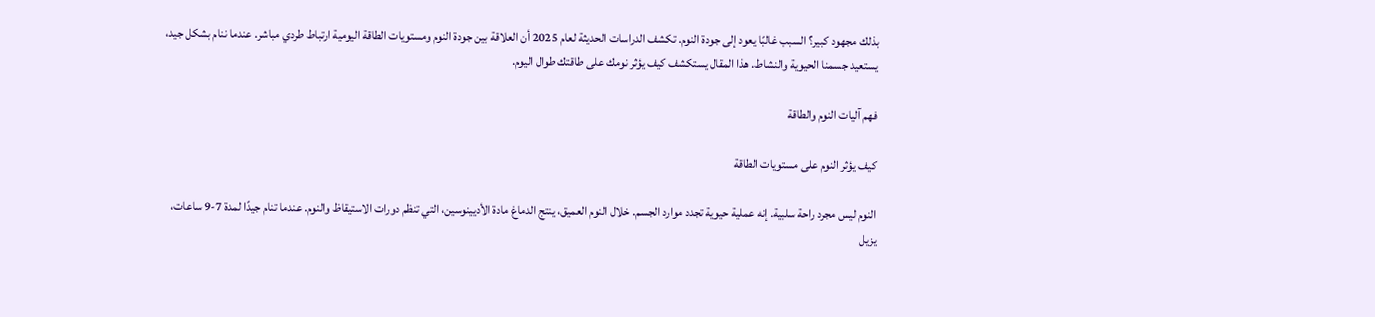بذلك مجهود كبير؟ السبب غالبًا يعود إلى جودة النوم. تكشف الدراسات الحديثة لعام 2025 أن العلاقة بين جودة النوم ومستويات الطاقة اليومية ارتباط طردي مباشر. عندما ننام بشكل جيد، يستعيد جسمنا الحيوية والنشاط. هذا المقال يستكشف كيف يؤثر نومك على طاقتك طوال اليوم.

فهم آليات النوم والطاقة

كيف يؤثر النوم على مستويات الطاقة

النوم ليس مجرد راحة سلبية. إنه عملية حيوية تجدد موارد الجسم. خلال النوم العميق، ينتج الدماغ مادة الأديينوسين، التي تنظم دورات الاستيقاظ والنوم. عندما تنام جيدًا لمدة 7-9 ساعات، يزيل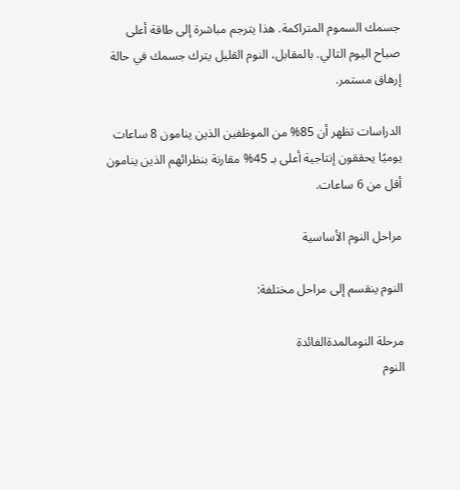جسمك السموم المتراكمة. هذا يترجم مباشرة إلى طاقة أعلى صباح اليوم التالي. بالمقابل، النوم القليل يترك جسمك في حالة إرهاق مستمر.

الدراسات تظهر أن 85% من الموظفين الذين ينامون 8 ساعات يوميًا يحققون إنتاجية أعلى بـ 45% مقارنة بنظرائهم الذين ينامون أقل من 6 ساعات.

مراحل النوم الأساسية

النوم ينقسم إلى مراحل مختلفة:

مرحلة النومالمدةالفائدة
النوم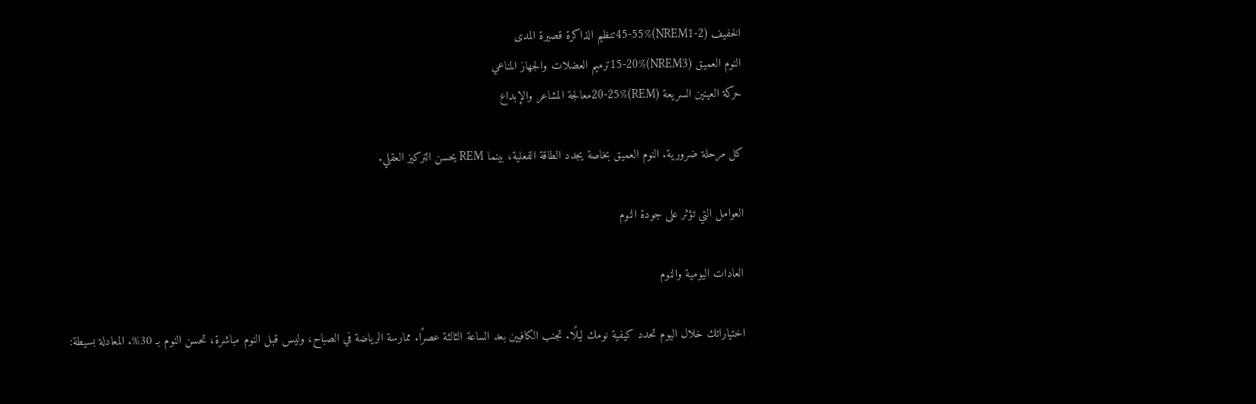الخفيف (NREM1-2)45-55%تنظيم الذاكرة قصيرة المدى
النوم العميق (NREM3)15-20%ترميم العضلات والجهاز المناعي
حركة العينين السريعة (REM)20-25%معالجة المشاعر والإبداع

كل مرحلة ضرورية. النوم العميق بخاصة يجدد الطاقة الفعلية، بينما REM يحسن التركيز العقلي.

العوامل التي تؤثر على جودة النوم

العادات اليومية والنوم

اختياراتك خلال اليوم تحدد كيفية نومك ليلًا. تجنب الكافيين بعد الساعة الثالثة عصرًا. ممارسة الرياضة في الصباح، وليس قبل النوم مباشرة، تحسن النوم بـ 30%. المعادلة بسيطة: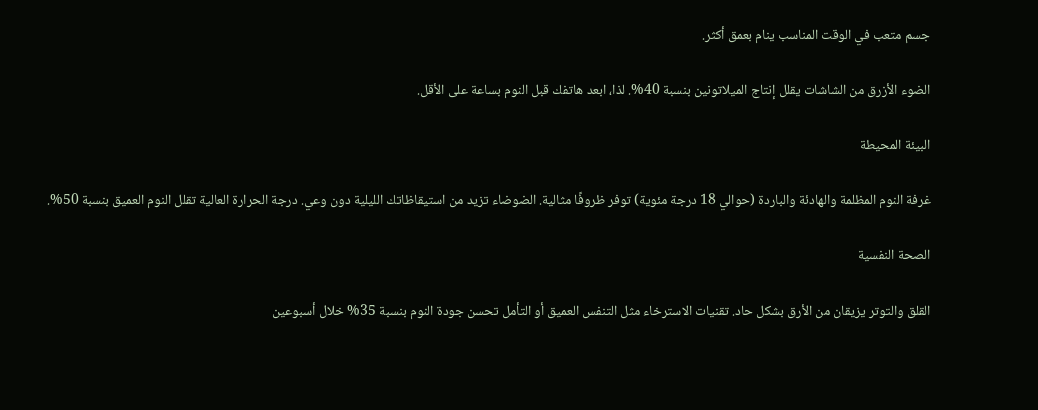جسم متعب في الوقت المناسب ينام بعمق أكثر.

الضوء الأزرق من الشاشات يقلل إنتاج الميلاتونين بنسبة 40%. لذا، ابعد هاتفك قبل النوم بساعة على الأقل.

البيئة المحيطة

غرفة النوم المظلمة والهادئة والباردة (حوالي 18 درجة مئوية) توفر ظروفًا مثالية. الضوضاء تزيد من استيقاظاتك الليلية دون وعي. درجة الحرارة العالية تقلل النوم العميق بنسبة 50%.

الصحة النفسية

القلق والتوتر يزيقان من الأرق بشكل حاد. تقنيات الاسترخاء مثل التنفس العميق أو التأمل تحسن جودة النوم بنسبة 35% خلال أسبوعين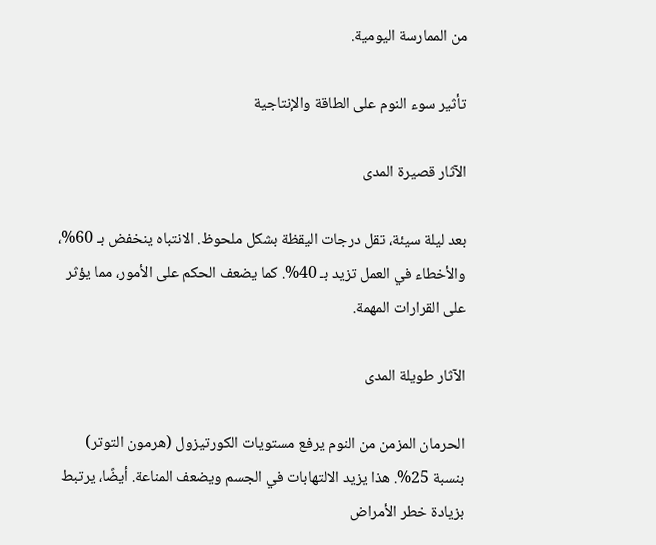من الممارسة اليومية.

تأثير سوء النوم على الطاقة والإنتاجية

الآثار قصيرة المدى

بعد ليلة سيئة، تقل درجات اليقظة بشكل ملحوظ. الانتباه ينخفض بـ 60%، والأخطاء في العمل تزيد بـ 40%. كما يضعف الحكم على الأمور، مما يؤثر على القرارات المهمة.

الآثار طويلة المدى

الحرمان المزمن من النوم يرفع مستويات الكورتيزول (هرمون التوتر) بنسبة 25%. هذا يزيد الالتهابات في الجسم ويضعف المناعة. أيضًا، يرتبط بزيادة خطر الأمراض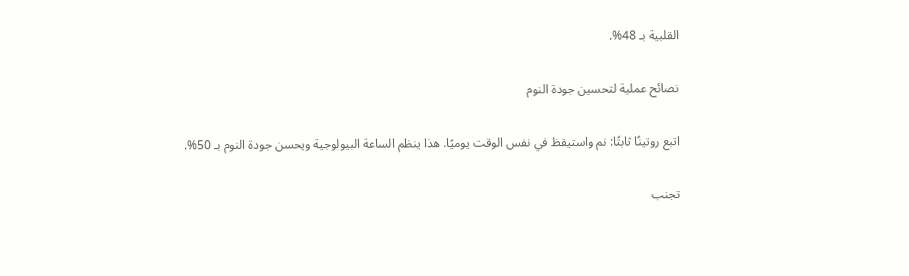القلبية بـ 48%.

نصائح عملية لتحسين جودة النوم

اتبع روتينًا ثابتًا: نم واستيقظ في نفس الوقت يوميًا. هذا ينظم الساعة البيولوجية ويحسن جودة النوم بـ 50%.

تجنب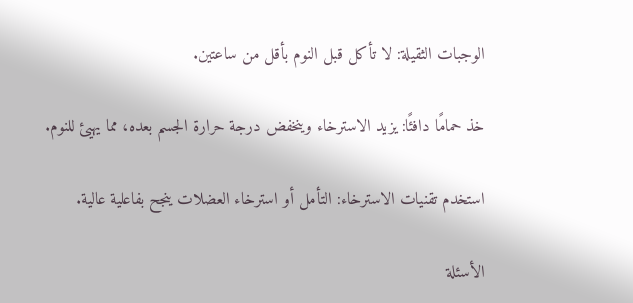الوجبات الثقيلة: لا تأكل قبل النوم بأقل من ساعتين.

خذ حمامًا دافئًا: يزيد الاسترخاء وينخفض درجة حرارة الجسم بعده، مما يهيئ للنوم.

استخدم تقنيات الاسترخاء: التأمل أو استرخاء العضلات ينجح بفاعلية عالية.

الأسئلة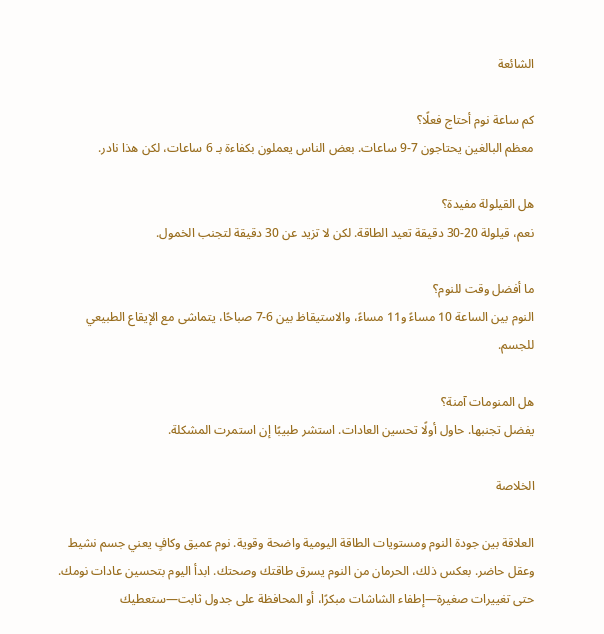الشائعة

كم ساعة نوم أحتاج فعلًا؟
معظم البالغين يحتاجون 7-9 ساعات. بعض الناس يعملون بكفاءة بـ 6 ساعات، لكن هذا نادر.

هل القيلولة مفيدة؟
نعم، قيلولة 20-30 دقيقة تعيد الطاقة. لكن لا تزيد عن 30 دقيقة لتجنب الخمول.

ما أفضل وقت للنوم؟
النوم بين الساعة 10 مساءً و11 مساءً، والاستيقاظ بين 6-7 صباحًا، يتماشى مع الإيقاع الطبيعي للجسم.

هل المنومات آمنة؟
يفضل تجنبها. حاول أولًا تحسين العادات. استشر طبيبًا إن استمرت المشكلة.

الخلاصة

العلاقة بين جودة النوم ومستويات الطاقة اليومية واضحة وقوية. نوم عميق وكافٍ يعني جسم نشيط وعقل حاضر. بعكس ذلك، الحرمان من النوم يسرق طاقتك وصحتك. ابدأ اليوم بتحسين عادات نومك. حتى تغييرات صغيرة—إطفاء الشاشات مبكرًا، أو المحافظة على جدول ثابت—ستعطيك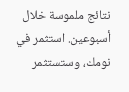نتائج ملموسة خلال أسبوعين. استثمر في نومك، وستستثمر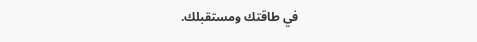في طاقتك ومستقبلك.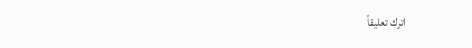اترك تعليقاً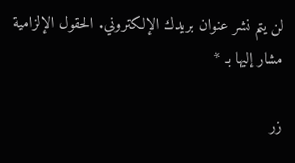لن يتم نشر عنوان بريدك الإلكتروني. الحقول الإلزامية مشار إليها بـ *

زر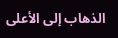الذهاب إلى الأعلى